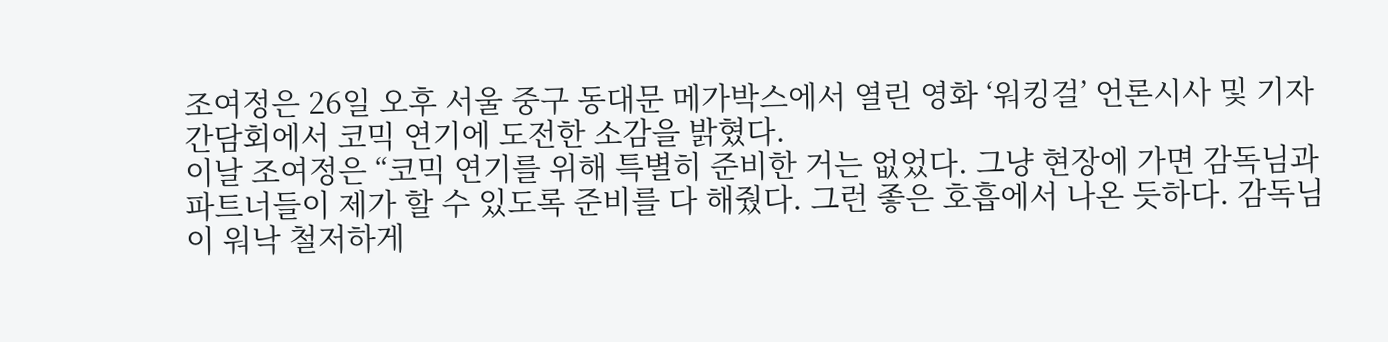조여정은 26일 오후 서울 중구 동대문 메가박스에서 열린 영화 ‘워킹걸’ 언론시사 및 기자간담회에서 코믹 연기에 도전한 소감을 밝혔다.
이날 조여정은 “코믹 연기를 위해 특별히 준비한 거는 없었다. 그냥 현장에 가면 감독님과 파트너들이 제가 할 수 있도록 준비를 다 해줬다. 그런 좋은 호흡에서 나온 듯하다. 감독님이 워낙 철저하게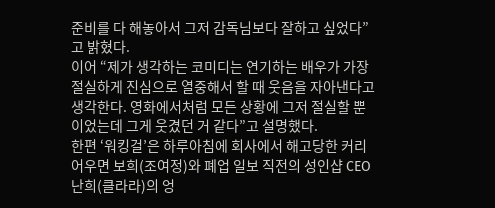준비를 다 해놓아서 그저 감독님보다 잘하고 싶었다”고 밝혔다.
이어 “제가 생각하는 코미디는 연기하는 배우가 가장 절실하게 진심으로 열중해서 할 때 웃음을 자아낸다고 생각한다. 영화에서처럼 모든 상황에 그저 절실할 뿐이었는데 그게 웃겼던 거 같다”고 설명했다.
한편 ‘워킹걸’은 하루아침에 회사에서 해고당한 커리어우면 보희(조여정)와 폐업 일보 직전의 성인샵 CEO 난희(클라라)의 엉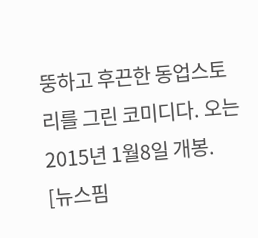뚱하고 후끈한 동업스토리를 그린 코미디다. 오는 2015년 1월8일 개봉.
[뉴스핌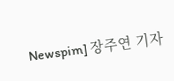Newspim] 장주연 기자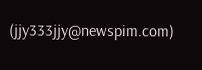(jjy333jjy@newspim.com)